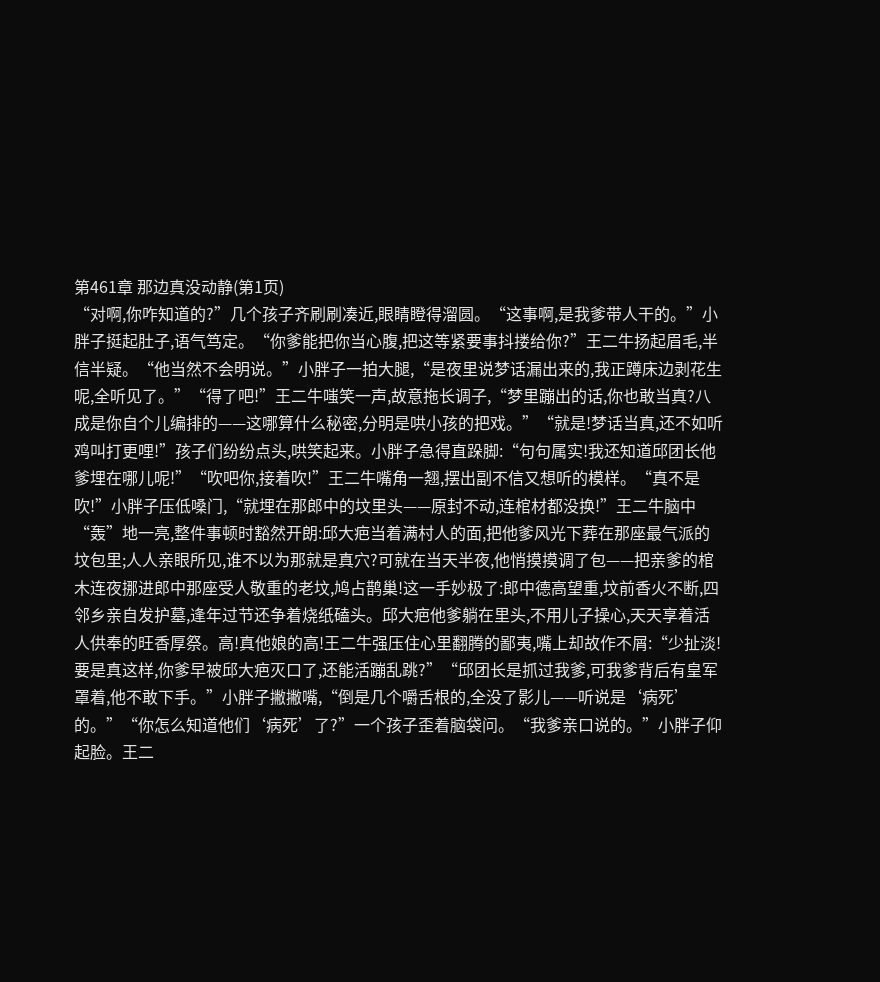第461章 那边真没动静(第1页)
“对啊,你咋知道的?”几个孩子齐刷刷凑近,眼睛瞪得溜圆。“这事啊,是我爹带人干的。”小胖子挺起肚子,语气笃定。“你爹能把你当心腹,把这等紧要事抖搂给你?”王二牛扬起眉毛,半信半疑。“他当然不会明说。”小胖子一拍大腿,“是夜里说梦话漏出来的,我正蹲床边剥花生呢,全听见了。”“得了吧!”王二牛嗤笑一声,故意拖长调子,“梦里蹦出的话,你也敢当真?八成是你自个儿编排的——这哪算什么秘密,分明是哄小孩的把戏。”“就是!梦话当真,还不如听鸡叫打更哩!”孩子们纷纷点头,哄笑起来。小胖子急得直跺脚:“句句属实!我还知道邱团长他爹埋在哪儿呢!”“吹吧你,接着吹!”王二牛嘴角一翘,摆出副不信又想听的模样。“真不是吹!”小胖子压低嗓门,“就埋在那郎中的坟里头——原封不动,连棺材都没换!”王二牛脑中“轰”地一亮,整件事顿时豁然开朗:邱大疤当着满村人的面,把他爹风光下葬在那座最气派的坟包里;人人亲眼所见,谁不以为那就是真穴?可就在当天半夜,他悄摸摸调了包——把亲爹的棺木连夜挪进郎中那座受人敬重的老坟,鸠占鹊巢!这一手妙极了:郎中德高望重,坟前香火不断,四邻乡亲自发护墓,逢年过节还争着烧纸磕头。邱大疤他爹躺在里头,不用儿子操心,天天享着活人供奉的旺香厚祭。高!真他娘的高!王二牛强压住心里翻腾的鄙夷,嘴上却故作不屑:“少扯淡!要是真这样,你爹早被邱大疤灭口了,还能活蹦乱跳?”“邱团长是抓过我爹,可我爹背后有皇军罩着,他不敢下手。”小胖子撇撇嘴,“倒是几个嚼舌根的,全没了影儿——听说是‘病死’的。”“你怎么知道他们‘病死’了?”一个孩子歪着脑袋问。“我爹亲口说的。”小胖子仰起脸。王二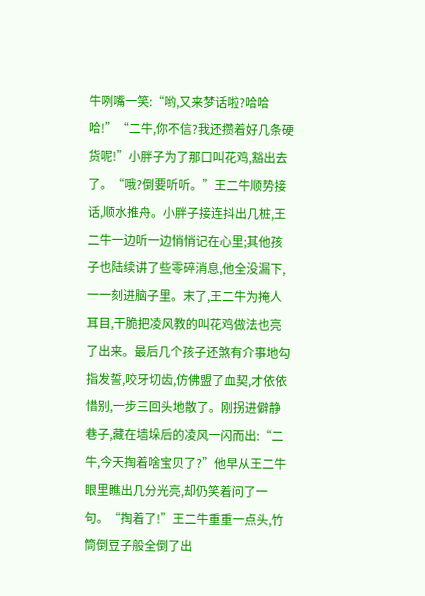牛咧嘴一笑:“哟,又来梦话啦?哈哈哈!”“二牛,你不信?我还攒着好几条硬货呢!”小胖子为了那口叫花鸡,豁出去了。“哦?倒要听听。”王二牛顺势接话,顺水推舟。小胖子接连抖出几桩,王二牛一边听一边悄悄记在心里;其他孩子也陆续讲了些零碎消息,他全没漏下,一一刻进脑子里。末了,王二牛为掩人耳目,干脆把凌风教的叫花鸡做法也亮了出来。最后几个孩子还煞有介事地勾指发誓,咬牙切齿,仿佛盟了血契,才依依惜别,一步三回头地散了。刚拐进僻静巷子,藏在墙垛后的凌风一闪而出:“二牛,今天掏着啥宝贝了?”他早从王二牛眼里瞧出几分光亮,却仍笑着问了一句。“掏着了!”王二牛重重一点头,竹筒倒豆子般全倒了出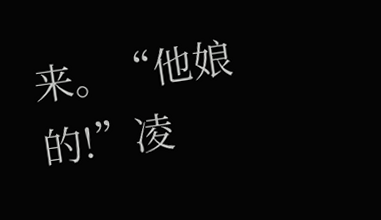来。“他娘的!”凌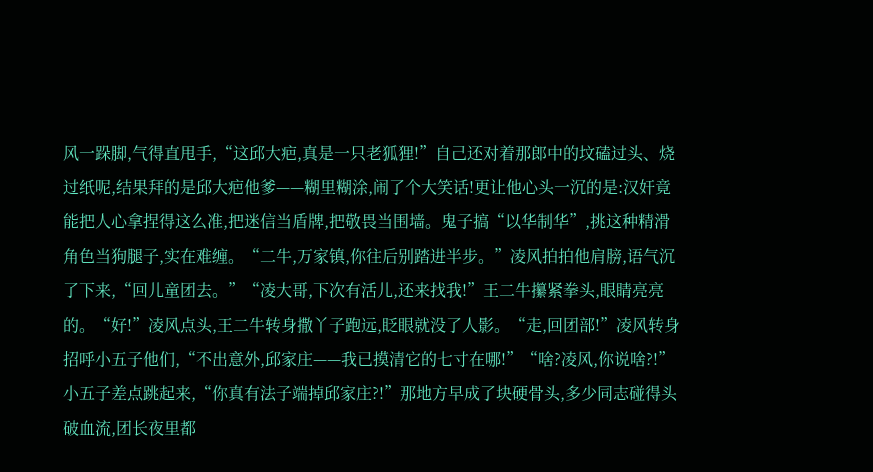风一跺脚,气得直甩手,“这邱大疤,真是一只老狐狸!”自己还对着那郎中的坟磕过头、烧过纸呢,结果拜的是邱大疤他爹——糊里糊涂,闹了个大笑话!更让他心头一沉的是:汉奸竟能把人心拿捏得这么准,把迷信当盾牌,把敬畏当围墙。鬼子搞“以华制华”,挑这种精滑角色当狗腿子,实在难缠。“二牛,万家镇,你往后别踏进半步。”凌风拍拍他肩膀,语气沉了下来,“回儿童团去。”“凌大哥,下次有活儿,还来找我!”王二牛攥紧拳头,眼睛亮亮的。“好!”凌风点头,王二牛转身撒丫子跑远,眨眼就没了人影。“走,回团部!”凌风转身招呼小五子他们,“不出意外,邱家庄——我已摸清它的七寸在哪!”“啥?凌风,你说啥?!”小五子差点跳起来,“你真有法子端掉邱家庄?!”那地方早成了块硬骨头,多少同志碰得头破血流,团长夜里都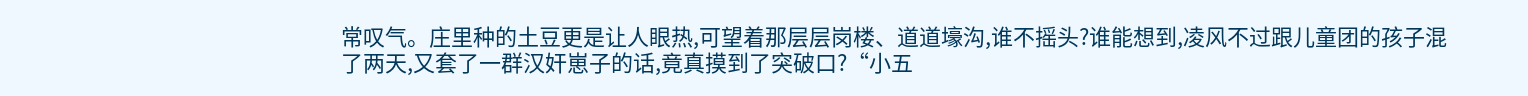常叹气。庄里种的土豆更是让人眼热,可望着那层层岗楼、道道壕沟,谁不摇头?谁能想到,凌风不过跟儿童团的孩子混了两天,又套了一群汉奸崽子的话,竟真摸到了突破口?“小五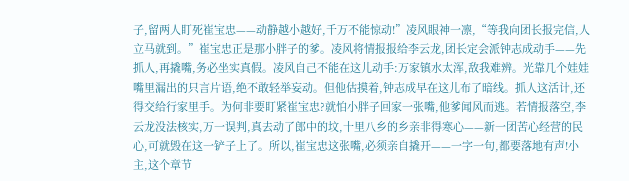子,留两人盯死崔宝忠——动静越小越好,千万不能惊动!”凌风眼神一凛,“等我向团长报完信,人立马就到。”崔宝忠正是那小胖子的爹。凌风将情报报给李云龙,团长定会派钟志成动手——先抓人,再撬嘴,务必坐实真假。凌风自己不能在这儿动手:万家镇水太浑,敌我难辨。光靠几个娃娃嘴里漏出的只言片语,绝不敢轻举妄动。但他估摸着,钟志成早在这儿布了暗线。抓人这活计,还得交给行家里手。为何非要盯紧崔宝忠?就怕小胖子回家一张嘴,他爹闻风而逃。若情报落空,李云龙没法核实,万一误判,真去动了郎中的坟,十里八乡的乡亲非得寒心——新一团苦心经营的民心,可就毁在这一铲子上了。所以,崔宝忠这张嘴,必须亲自撬开——一字一句,都要落地有声!小主,这个章节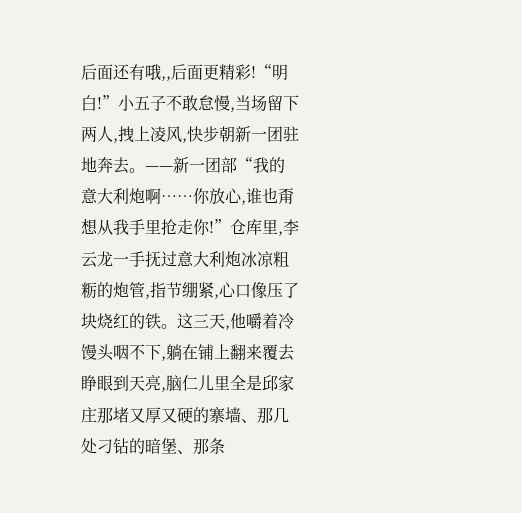后面还有哦,,后面更精彩!“明白!”小五子不敢怠慢,当场留下两人,拽上凌风,快步朝新一团驻地奔去。——新一团部“我的意大利炮啊……你放心,谁也甭想从我手里抢走你!”仓库里,李云龙一手抚过意大利炮冰凉粗粝的炮管,指节绷紧,心口像压了块烧红的铁。这三天,他嚼着冷馒头咽不下,躺在铺上翻来覆去睁眼到天亮,脑仁儿里全是邱家庄那堵又厚又硬的寨墙、那几处刁钻的暗堡、那条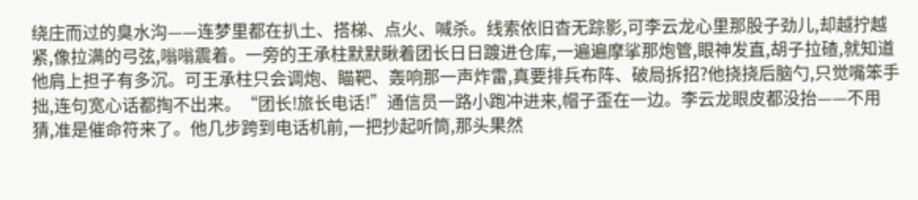绕庄而过的臭水沟——连梦里都在扒土、搭梯、点火、喊杀。线索依旧杳无踪影,可李云龙心里那股子劲儿,却越拧越紧,像拉满的弓弦,嗡嗡震着。一旁的王承柱默默瞅着团长日日踱进仓库,一遍遍摩挲那炮管,眼神发直,胡子拉碴,就知道他肩上担子有多沉。可王承柱只会调炮、瞄靶、轰响那一声炸雷,真要排兵布阵、破局拆招?他挠挠后脑勺,只觉嘴笨手拙,连句宽心话都掏不出来。“团长!旅长电话!”通信员一路小跑冲进来,帽子歪在一边。李云龙眼皮都没抬——不用猜,准是催命符来了。他几步跨到电话机前,一把抄起听筒,那头果然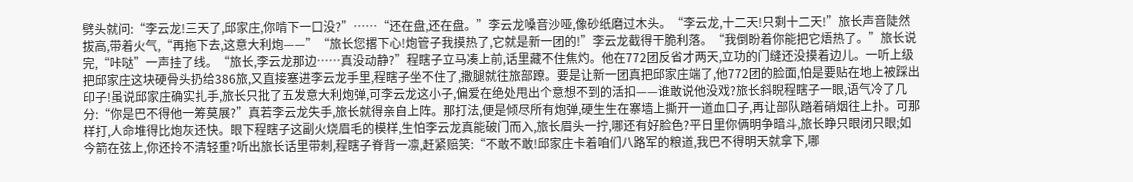劈头就问:“李云龙!三天了,邱家庄,你啃下一口没?”……“还在盘,还在盘。”李云龙嗓音沙哑,像砂纸磨过木头。“李云龙,十二天!只剩十二天!”旅长声音陡然拔高,带着火气,“再拖下去,这意大利炮——”“旅长您撂下心!炮管子我摸热了,它就是新一团的!”李云龙截得干脆利落。“我倒盼着你能把它焐热了。”旅长说完,“咔哒”一声挂了线。“旅长,李云龙那边……真没动静?”程瞎子立马凑上前,话里藏不住焦灼。他在772团反省才两天,立功的门缝还没摸着边儿。一听上级把邱家庄这块硬骨头扔给386旅,又直接塞进李云龙手里,程瞎子坐不住了,撒腿就往旅部蹽。要是让新一团真把邱家庄端了,他772团的脸面,怕是要贴在地上被踩出印子!虽说邱家庄确实扎手,旅长只批了五发意大利炮弹,可李云龙这小子,偏爱在绝处甩出个意想不到的活扣——谁敢说他没戏?旅长斜睨程瞎子一眼,语气冷了几分:“你是巴不得他一筹莫展?”真若李云龙失手,旅长就得亲自上阵。那打法,便是倾尽所有炮弹,硬生生在寨墙上撕开一道血口子,再让部队踏着硝烟往上扑。可那样打,人命堆得比炮灰还快。眼下程瞎子这副火烧眉毛的模样,生怕李云龙真能破门而入,旅长眉头一拧,哪还有好脸色?平日里你俩明争暗斗,旅长睁只眼闭只眼;如今箭在弦上,你还拎不清轻重?听出旅长话里带刺,程瞎子脊背一凛,赶紧赔笑:“不敢不敢!邱家庄卡着咱们八路军的粮道,我巴不得明天就拿下,哪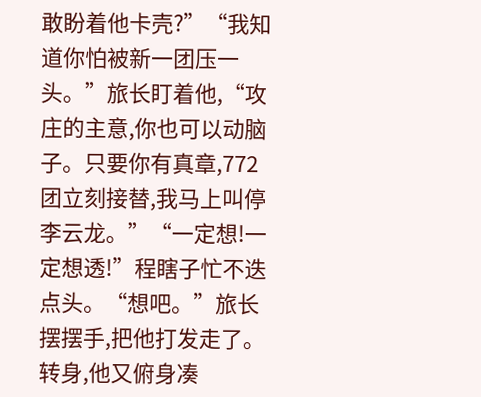敢盼着他卡壳?”“我知道你怕被新一团压一头。”旅长盯着他,“攻庄的主意,你也可以动脑子。只要你有真章,772团立刻接替,我马上叫停李云龙。”“一定想!一定想透!”程瞎子忙不迭点头。“想吧。”旅长摆摆手,把他打发走了。转身,他又俯身凑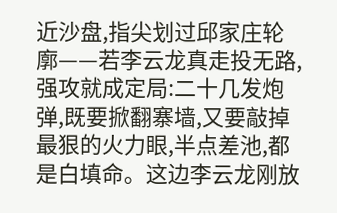近沙盘,指尖划过邱家庄轮廓——若李云龙真走投无路,强攻就成定局:二十几发炮弹,既要掀翻寨墙,又要敲掉最狠的火力眼,半点差池,都是白填命。这边李云龙刚放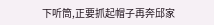下听筒,正要抓起帽子再奔邱家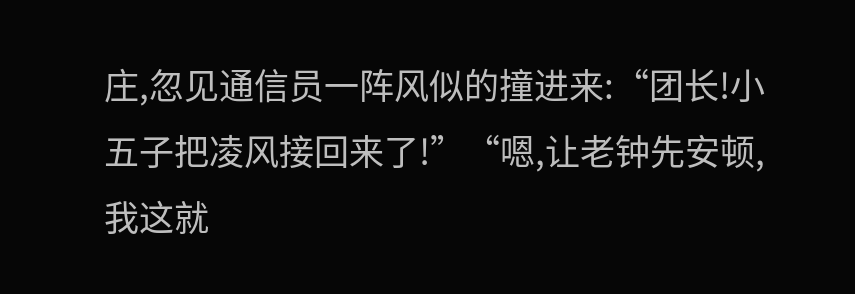庄,忽见通信员一阵风似的撞进来:“团长!小五子把凌风接回来了!”“嗯,让老钟先安顿,我这就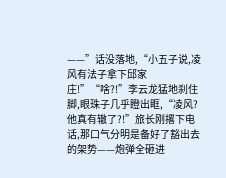——”话没落地,“小五子说,凌风有法子拿下邱家庄!”“啥?!”李云龙猛地刹住脚,眼珠子几乎瞪出眶,“凌风?他真有辙了?!”旅长刚撂下电话,那口气分明是备好了豁出去的架势——炮弹全砸进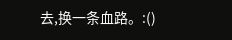去,换一条血路。:()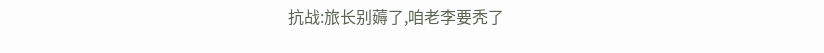抗战:旅长别薅了,咱老李要秃了